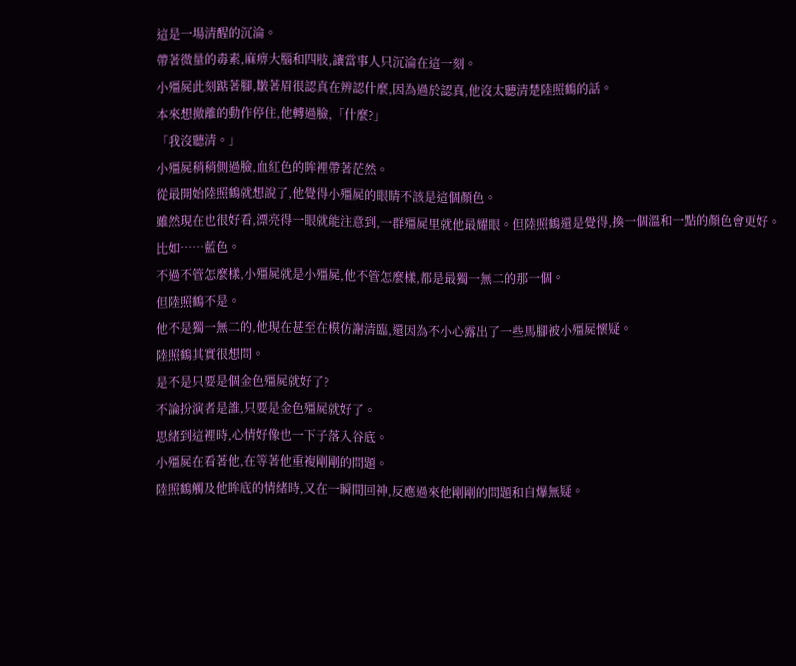這是一場清醒的沉淪。
帶著微量的毒素,麻痹大腦和四肢,讓當事人只沉淪在這一刻。
小殭屍此刻踮著腳,皺著眉很認真在辨認什麼,因為過於認真,他沒太聽清楚陸照鶴的話。
本來想撤離的動作停住,他轉過臉,「什麼?」
「我沒聽清。」
小殭屍稍稍側過臉,血紅色的眸裡帶著茫然。
從最開始陸照鶴就想說了,他覺得小殭屍的眼睛不該是這個顏色。
雖然現在也很好看,漂亮得一眼就能注意到,一群殭屍里就他最耀眼。但陸照鶴還是覺得,換一個溫和一點的顏色會更好。
比如……藍色。
不過不管怎麼樣,小殭屍就是小殭屍,他不管怎麼樣,都是最獨一無二的那一個。
但陸照鶴不是。
他不是獨一無二的,他現在甚至在模仿謝清臨,還因為不小心露出了一些馬腳被小殭屍懷疑。
陸照鶴其實很想問。
是不是只要是個金色殭屍就好了?
不論扮演者是誰,只要是金色殭屍就好了。
思緒到這裡時,心情好像也一下子落入谷底。
小殭屍在看著他,在等著他重複剛剛的問題。
陸照鶴觸及他眸底的情緒時,又在一瞬間回神,反應過來他剛剛的問題和自爆無疑。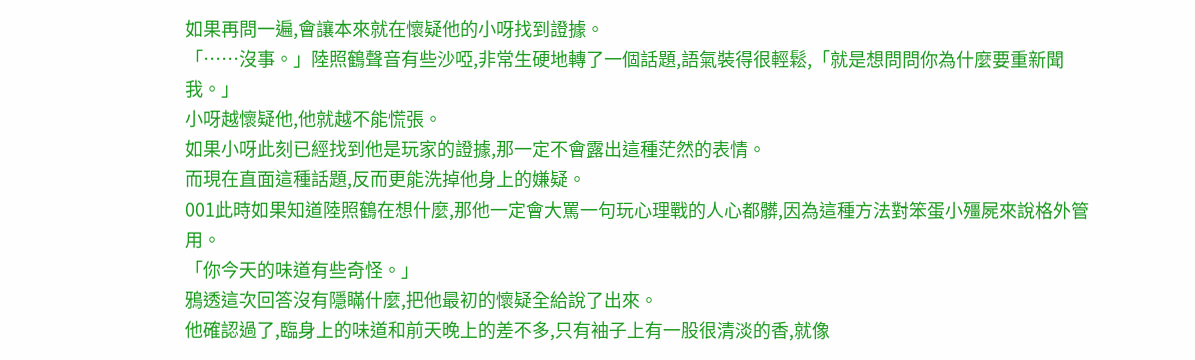如果再問一遍,會讓本來就在懷疑他的小呀找到證據。
「……沒事。」陸照鶴聲音有些沙啞,非常生硬地轉了一個話題,語氣裝得很輕鬆,「就是想問問你為什麼要重新聞我。」
小呀越懷疑他,他就越不能慌張。
如果小呀此刻已經找到他是玩家的證據,那一定不會露出這種茫然的表情。
而現在直面這種話題,反而更能洗掉他身上的嫌疑。
001此時如果知道陸照鶴在想什麼,那他一定會大罵一句玩心理戰的人心都髒,因為這種方法對笨蛋小殭屍來說格外管用。
「你今天的味道有些奇怪。」
鴉透這次回答沒有隱瞞什麼,把他最初的懷疑全給說了出來。
他確認過了,臨身上的味道和前天晚上的差不多,只有袖子上有一股很清淡的香,就像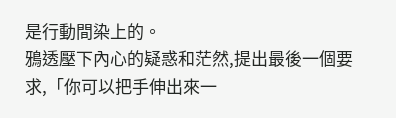是行動間染上的。
鴉透壓下內心的疑惑和茫然,提出最後一個要求,「你可以把手伸出來一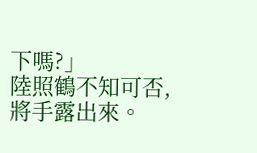下嗎?」
陸照鶴不知可否,將手露出來。